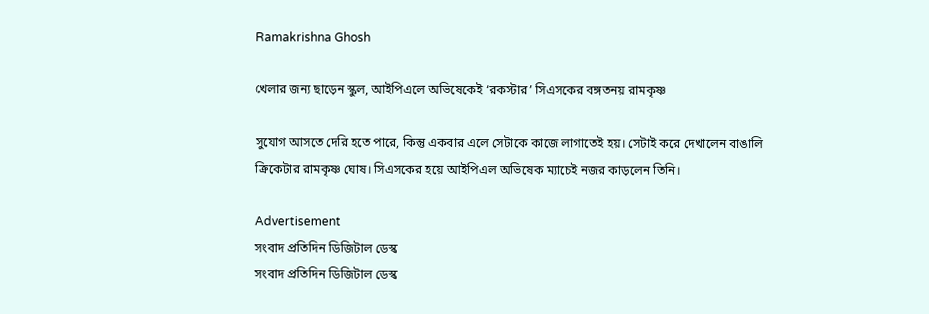Ramakrishna Ghosh

খেলার জন্য ছাড়েন স্কুল, আইপিএলে অভিষেকেই ‘রকস্টার’ সিএসকের বঙ্গতনয় রামকৃষ্ণ

সুযোগ আসতে দেরি হতে পারে, কিন্তু একবার এলে সেটাকে কাজে লাগাতেই হয়। সেটাই করে দেখালেন বাঙালি ক্রিকেটার রামকৃষ্ণ ঘোষ। সিএসকের হয়ে আইপিএল অভিষেক ম্যাচেই নজর কাড়লেন তিনি।

Advertisement
সংবাদ প্রতিদিন ডিজিটাল ডেস্ক
সংবাদ প্রতিদিন ডিজিটাল ডেস্ক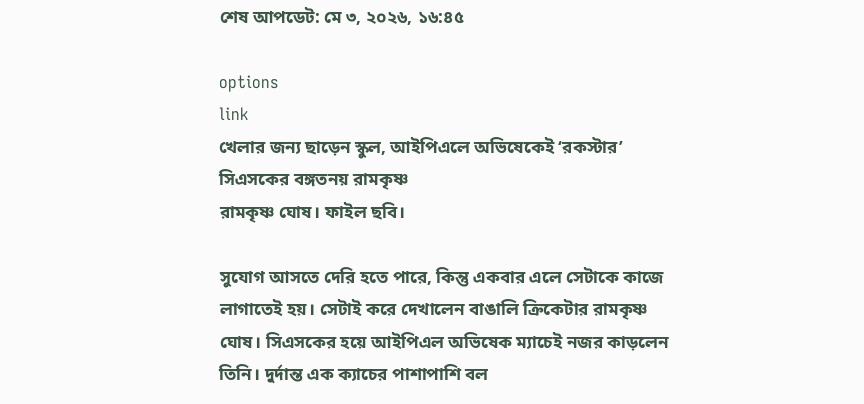শেষ আপডেট: মে ৩, ২০২৬, ১৬:৪৫

options
link
খেলার জন্য ছাড়েন স্কুল, আইপিএলে অভিষেকেই ‘রকস্টার’ সিএসকের বঙ্গতনয় রামকৃষ্ণ
রামকৃষ্ণ ঘোষ। ফাইল ছবি।

সুযোগ আসতে দেরি হতে পারে, কিন্তু একবার এলে সেটাকে কাজে লাগাতেই হয়। সেটাই করে দেখালেন বাঙালি ক্রিকেটার রামকৃষ্ণ ঘোষ। সিএসকের হয়ে আইপিএল অভিষেক ম্যাচেই নজর কাড়লেন তিনি। দুর্দান্ত এক ক্যাচের পাশাপাশি বল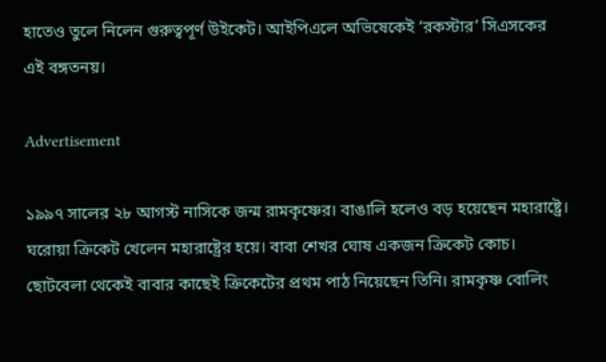হাতেও তুলে নিলেন গুরুত্বপূর্ণ উইকেট। আইপিএলে অভিষেকেই ‘রকস্টার’ সিএসকের এই বঙ্গতনয়।

Advertisement

১৯৯৭ সালের ২৮ আগস্ট নাসিকে জন্ম রামকৃষ্ণের। বাঙালি হলেও বড় হয়েছেন মহারাষ্ট্রে। ঘরোয়া ক্রিকেট খেলেন মহারাষ্ট্রের হয়ে। বাবা শেখর ঘোষ একজন ক্রিকেট কোচ। ছোটবেলা থেকেই বাবার কাছেই ক্রিকেটের প্রথম পাঠ নিয়েছেন তিনি। রামকৃষ্ণ বোলিং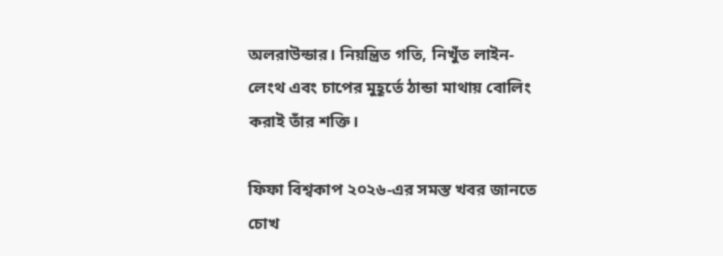অলরাউন্ডার। নিয়ন্ত্রিত গতি, নিখুঁত লাইন-লেংথ এবং চাপের মুহূর্তে ঠান্ডা মাথায় বোলিং করাই তাঁর শক্তি।

ফিফা বিশ্বকাপ ২০২৬-এর সমস্ত খবর জানতে চোখ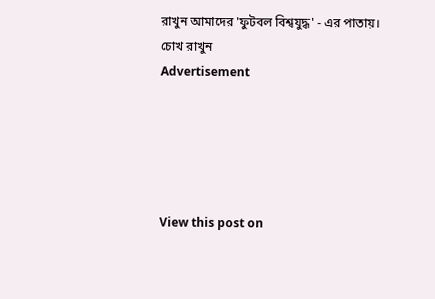রাখুন আমাদের 'ফুটবল বিশ্বযুদ্ধ' - এর পাতায়।
চোখ রাখুন
Advertisement





View this post on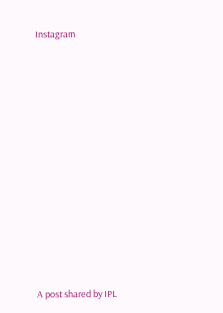Instagram












A post shared by IPL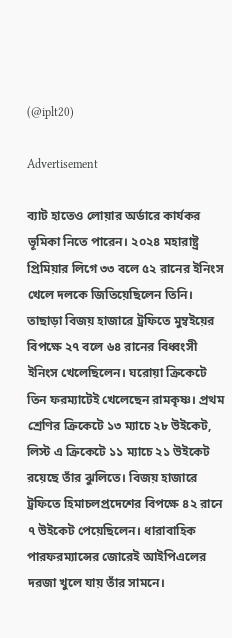(@iplt20)

Advertisement

ব্যাট হাতেও লোয়ার অর্ডারে কার্যকর ভূমিকা নিতে পারেন। ২০২৪ মহারাষ্ট্র প্রিমিয়ার লিগে ৩৩ বলে ৫২ রানের ইনিংস খেলে দলকে জিতিয়েছিলেন তিনি। তাছাড়া বিজয় হাজারে ট্রফিতে মুম্বইয়ের বিপক্ষে ২৭ বলে ৬৪ রানের বিধ্বংসী ইনিংস খেলেছিলেন। ঘরোয়া ক্রিকেটে তিন ফরম্যাটেই খেলেছেন রামকৃষ্ণ। প্রথম শ্রেণির ক্রিকেটে ১৩ ম্যাচে ২৮ উইকেট, লিস্ট এ ক্রিকেটে ১১ ম্যাচে ২১ উইকেট রয়েছে তাঁর ঝুলিতে। বিজয় হাজারে ট্রফিতে হিমাচলপ্রদেশের বিপক্ষে ৪২ রানে ৭ উইকেট পেয়েছিলেন। ধারাবাহিক পারফরম্যান্সের জোরেই আইপিএলের দরজা খুলে যায় তাঁর সামনে।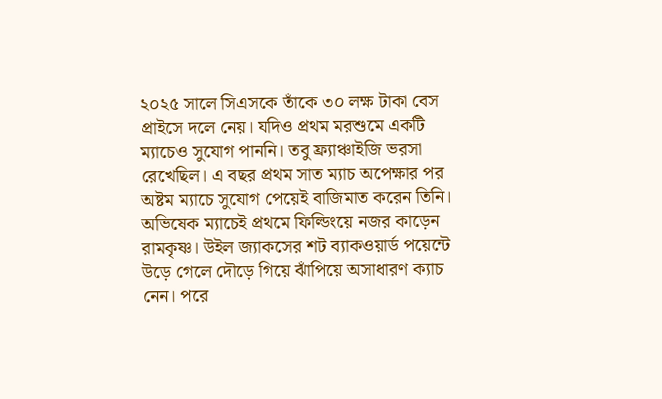২০২৫ সালে সিএসকে তাঁকে ৩০ লক্ষ টাকা বেস প্রাইসে দলে নেয়। যদিও প্রথম মরশুমে একটি ম্যাচেও সুযোগ পাননি। তবু ফ্র্যাঞ্চাইজি ভরসা রেখেছিল। এ বছর প্রথম সাত ম্যাচ অপেক্ষার পর অষ্টম ম্যাচে সুযোগ পেয়েই বাজিমাত করেন তিনি। অভিষেক ম্যাচেই প্রথমে ফিল্ডিংয়ে নজর কাড়েন রামকৃষ্ণ। উইল জ্যাকসের শট ব্যাকওয়ার্ড পয়েন্টে উড়ে গেলে দৌড়ে গিয়ে ঝাঁপিয়ে অসাধারণ ক্যাচ নেন। পরে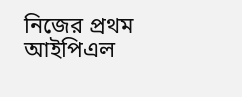নিজের প্রথম আইপিএল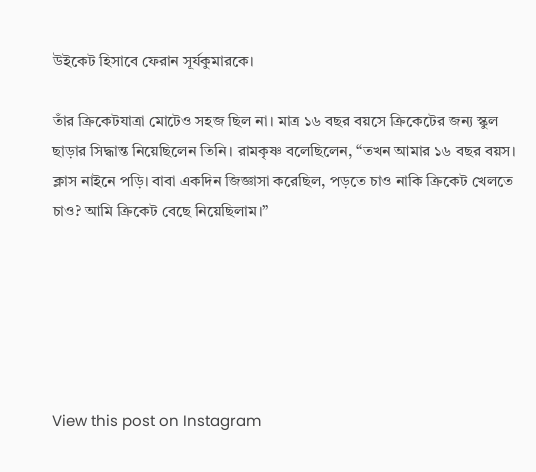উইকেট হিসাবে ফেরান সূর্যকুমারকে।

তাঁর ক্রিকেটযাত্রা মোটেও সহজ ছিল না। মাত্র ১৬ বছর বয়সে ক্রিকেটের জন্য স্কুল ছাড়ার সিদ্ধান্ত নিয়েছিলেন তিনি। রামকৃষ্ণ বলেছিলেন, “তখন আমার ১৬ বছর বয়স। ক্লাস নাইনে পড়ি। বাবা একদিন জিজ্ঞাসা করেছিল, পড়তে চাও নাকি ক্রিকেট খেলতে চাও? আমি ক্রিকেট বেছে নিয়েছিলাম।”






View this post on Instagram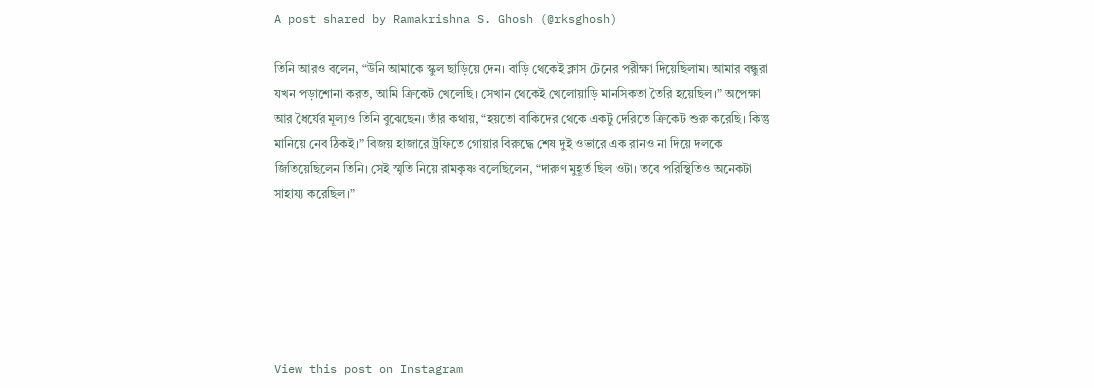A post shared by Ramakrishna S. Ghosh (@rksghosh)

তিনি আরও বলেন, “উনি আমাকে স্কুল ছাড়িয়ে দেন। বাড়ি থেকেই ক্লাস টেনের পরীক্ষা দিয়েছিলাম। আমার বন্ধুরা যখন পড়াশোনা করত, আমি ক্রিকেট খেলেছি। সেখান থেকেই খেলোয়াড়ি মানসিকতা তৈরি হয়েছিল।” অপেক্ষা আর ধৈর্যের মূল্যও তিনি বুঝেছেন। তাঁর কথায়, “হয়তো বাকিদের থেকে একটু দেরিতে ক্রিকেট শুরু করেছি। কিন্তু মানিয়ে নেব ঠিকই।” বিজয় হাজারে ট্রফিতে গোয়ার বিরুদ্ধে শেষ দুই ওভারে এক রানও না দিয়ে দলকে জিতিয়েছিলেন তিনি। সেই স্মৃতি নিয়ে রামকৃষ্ণ বলেছিলেন, “দারুণ মুহূর্ত ছিল ওটা। তবে পরিস্থিতিও অনেকটা সাহায্য করেছিল।”






View this post on Instagram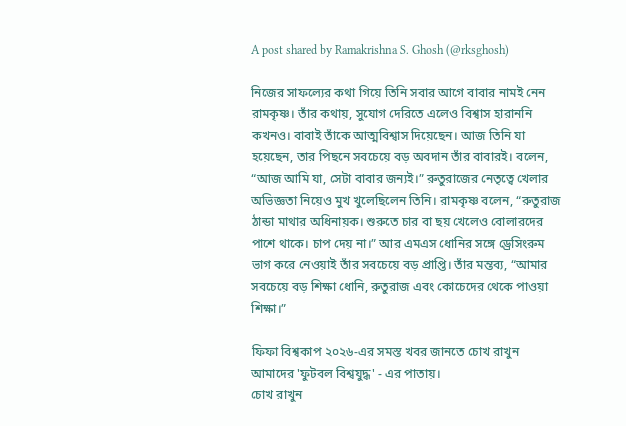A post shared by Ramakrishna S. Ghosh (@rksghosh)

নিজের সাফল্যের কথা গিয়ে তিনি সবার আগে বাবার নামই নেন রামকৃষ্ণ। তাঁর কথায়, সুযোগ দেরিতে এলেও বিশ্বাস হারাননি কখনও। বাবাই তাঁকে আত্মবিশ্বাস দিয়েছেন। আজ তিনি যা হয়েছেন, তার পিছনে সবচেয়ে বড় অবদান তাঁর বাবারই। বলেন, “আজ আমি যা, সেটা বাবার জন্যই।” রুতুরাজের নেতৃত্বে খেলার অভিজ্ঞতা নিয়েও মুখ খুলেছিলেন তিনি। রামকৃষ্ণ বলেন, “রুতুরাজ ঠান্ডা মাথার অধিনায়ক। শুরুতে চার বা ছয় খেলেও বোলারদের পাশে থাকে। চাপ দেয় না।” আর এমএস ধোনির সঙ্গে ড্রেসিংরুম ভাগ করে নেওয়াই তাঁর সবচেয়ে বড় প্রাপ্তি। তাঁর মন্তব্য, “আমার সবচেয়ে বড় শিক্ষা ধোনি, রুতুরাজ এবং কোচেদের থেকে পাওয়া শিক্ষা।”

ফিফা বিশ্বকাপ ২০২৬-এর সমস্ত খবর জানতে চোখ রাখুন আমাদের 'ফুটবল বিশ্বযুদ্ধ' - এর পাতায়।
চোখ রাখুন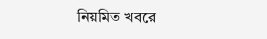নিয়মিত খবরে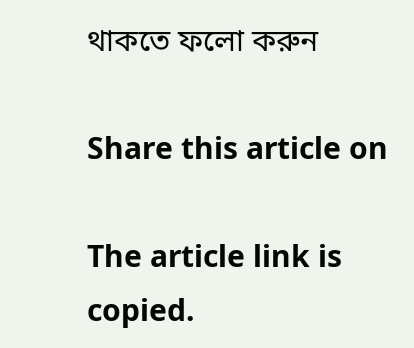থাকতে ফলো করুন

Share this article on

The article link is copied.